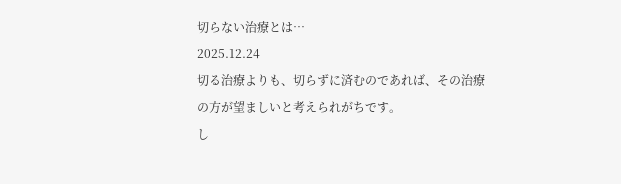切らない治療とは…
2025.12.24
切る治療よりも、切らずに済むのであれば、その治療の方が望ましいと考えられがちです。
し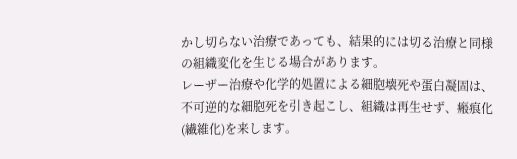かし切らない治療であっても、結果的には切る治療と同様の組織変化を生じる場合があります。
レーザー治療や化学的処置による細胞壊死や蛋白凝固は、不可逆的な細胞死を引き起こし、組織は再生せず、瘢痕化(繊維化)を来します。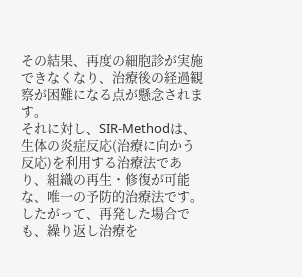その結果、再度の細胞診が実施できなくなり、治療後の経過観察が困難になる点が懸念されます。
それに対し、SIR-Methodは、生体の炎症反応(治療に向かう反応)を利用する治療法であり、組織の再生・修復が可能な、唯一の予防的治療法です。
したがって、再発した場合でも、繰り返し治療を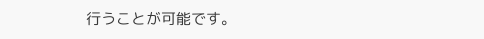行うことが可能です。